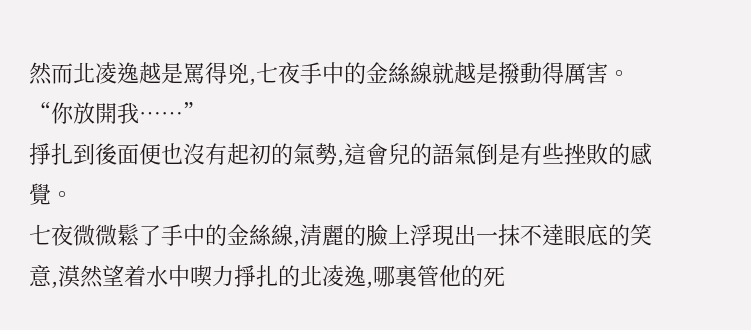然而北凌逸越是罵得兇,七夜手中的金絲線就越是撥動得厲害。
“你放開我……”
掙扎到後面便也沒有起初的氣勢,這會兒的語氣倒是有些挫敗的感覺。
七夜微微鬆了手中的金絲線,清麗的臉上浮現出一抹不達眼底的笑意,漠然望着水中喫力掙扎的北凌逸,哪裏管他的死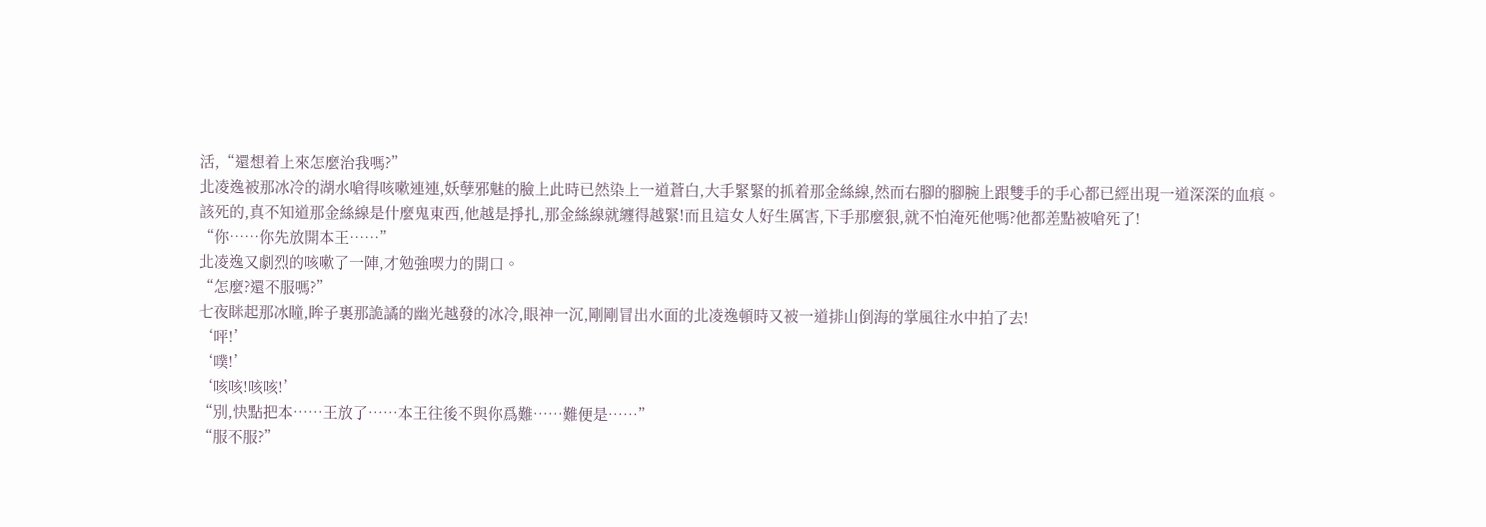活,“還想着上來怎麼治我嗎?”
北凌逸被那冰冷的湖水嗆得咳嗽連連,妖孽邪魅的臉上此時已然染上一道蒼白,大手緊緊的抓着那金絲線,然而右腳的腳腕上跟雙手的手心都已經出現一道深深的血痕。
該死的,真不知道那金絲線是什麼鬼東西,他越是掙扎,那金絲線就纏得越緊!而且這女人好生厲害,下手那麼狠,就不怕淹死他嗎?他都差點被嗆死了!
“你……你先放開本王……”
北凌逸又劇烈的咳嗽了一陣,才勉強喫力的開口。
“怎麼?還不服嗎?”
七夜眯起那冰瞳,眸子裏那詭譎的幽光越發的冰冷,眼神一沉,剛剛冒出水面的北凌逸頓時又被一道排山倒海的掌風往水中拍了去!
‘呯!’
‘噗!’
‘咳咳!咳咳!’
“別,快點把本……王放了……本王往後不與你爲難……難便是……”
“服不服?”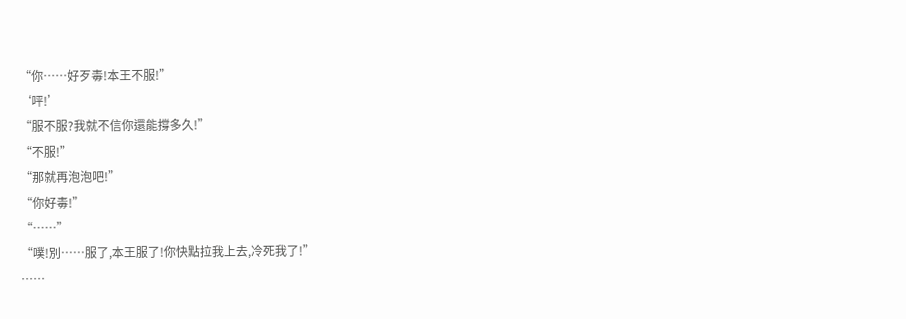“你……好歹毒!本王不服!”
‘呯!’
“服不服?我就不信你還能撐多久!”
“不服!”
“那就再泡泡吧!”
“你好毒!”
“……”
“噗!別……服了,本王服了!你快點拉我上去,冷死我了!”
……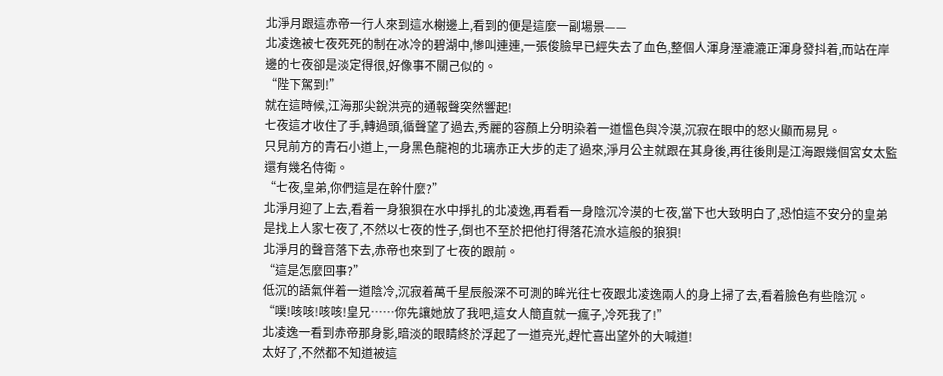北淨月跟這赤帝一行人來到這水榭邊上,看到的便是這麼一副場景——
北凌逸被七夜死死的制在冰冷的碧湖中,慘叫連連,一張俊臉早已經失去了血色,整個人渾身溼漉漉正渾身發抖着,而站在岸邊的七夜卻是淡定得很,好像事不關己似的。
“陛下駕到!”
就在這時候,江海那尖銳洪亮的通報聲突然響起!
七夜這才收住了手,轉過頭,循聲望了過去,秀麗的容顏上分明染着一道慍色與冷漠,沉寂在眼中的怒火顯而易見。
只見前方的青石小道上,一身黑色龍袍的北璃赤正大步的走了過來,淨月公主就跟在其身後,再往後則是江海跟幾個宮女太監還有幾名侍衛。
“七夜,皇弟,你們這是在幹什麼?”
北淨月迎了上去,看着一身狼狽在水中掙扎的北凌逸,再看看一身陰沉冷漠的七夜,當下也大致明白了,恐怕這不安分的皇弟是找上人家七夜了,不然以七夜的性子,倒也不至於把他打得落花流水這般的狼狽!
北淨月的聲音落下去,赤帝也來到了七夜的跟前。
“這是怎麼回事?”
低沉的語氣伴着一道陰冷,沉寂着萬千星辰般深不可測的眸光往七夜跟北凌逸兩人的身上掃了去,看着臉色有些陰沉。
“噗!咳咳!咳咳!皇兄……你先讓她放了我吧,這女人簡直就一瘋子,冷死我了!”
北凌逸一看到赤帝那身影,暗淡的眼睛終於浮起了一道亮光,趕忙喜出望外的大喊道!
太好了,不然都不知道被這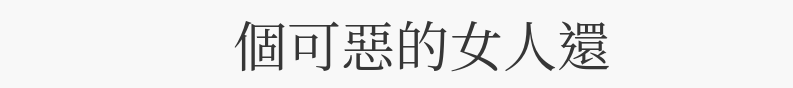個可惡的女人還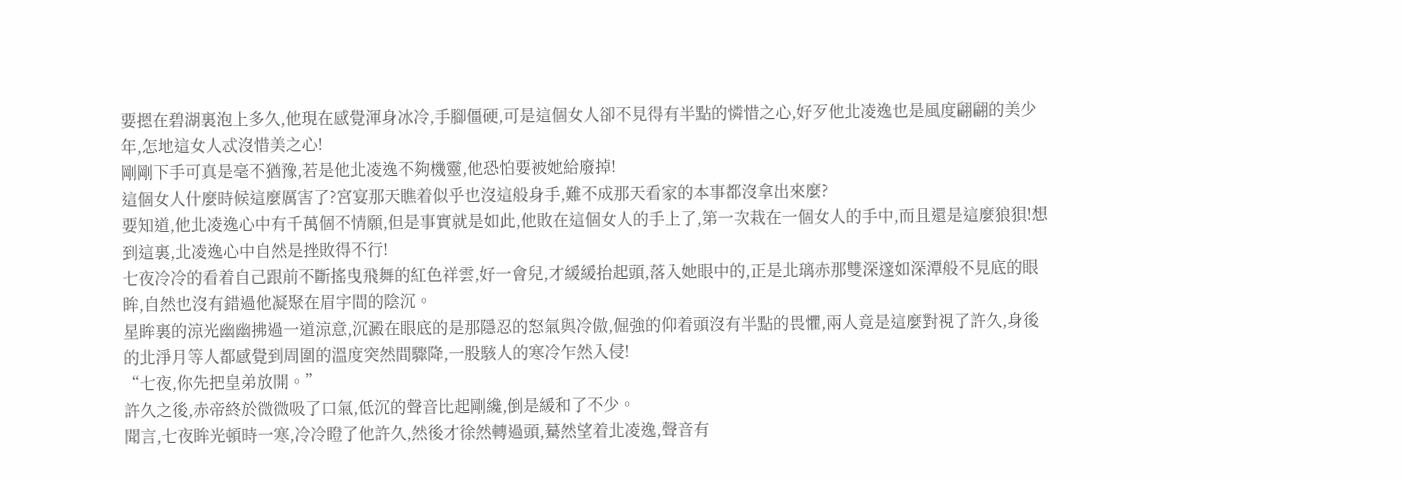要摁在碧湖裏泡上多久,他現在感覺渾身冰冷,手腳僵硬,可是這個女人卻不見得有半點的憐惜之心,好歹他北凌逸也是風度翩翩的美少年,怎地這女人忒沒惜美之心!
剛剛下手可真是毫不猶豫,若是他北凌逸不夠機靈,他恐怕要被她給廢掉!
這個女人什麼時候這麼厲害了?宮宴那天瞧着似乎也沒這般身手,難不成那天看家的本事都沒拿出來麼?
要知道,他北凌逸心中有千萬個不情願,但是事實就是如此,他敗在這個女人的手上了,第一次栽在一個女人的手中,而且還是這麼狼狽!想到這裏,北凌逸心中自然是挫敗得不行!
七夜冷冷的看着自己跟前不斷搖曳飛舞的紅色祥雲,好一會兒,才緩緩抬起頭,落入她眼中的,正是北璃赤那雙深邃如深潭般不見底的眼眸,自然也沒有錯過他凝聚在眉宇間的陰沉。
星眸裏的涼光幽幽拂過一道涼意,沉澱在眼底的是那隱忍的怒氣與冷傲,倔強的仰着頭沒有半點的畏懼,兩人竟是這麼對視了許久,身後的北淨月等人都感覺到周圍的溫度突然間驟降,一股駭人的寒冷乍然入侵!
“七夜,你先把皇弟放開。”
許久之後,赤帝終於微微吸了口氣,低沉的聲音比起剛纔,倒是緩和了不少。
聞言,七夜眸光頓時一寒,冷冷瞪了他許久,然後才徐然轉過頭,驀然望着北凌逸,聲音有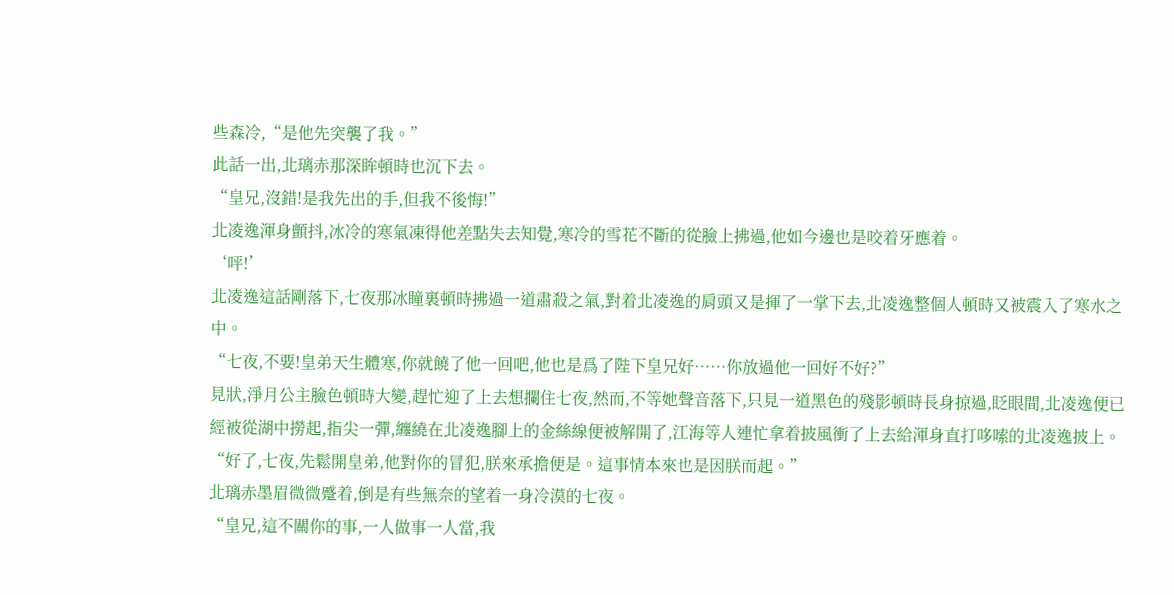些森冷,“是他先突襲了我。”
此話一出,北璃赤那深眸頓時也沉下去。
“皇兄,沒錯!是我先出的手,但我不後悔!”
北凌逸渾身顫抖,冰冷的寒氣凍得他差點失去知覺,寒冷的雪花不斷的從臉上拂過,他如今邊也是咬着牙應着。
‘呯!’
北凌逸這話剛落下,七夜那冰瞳裏頓時拂過一道肅殺之氣,對着北凌逸的肩頭又是揮了一掌下去,北凌逸整個人頓時又被震入了寒水之中。
“七夜,不要!皇弟天生體寒,你就饒了他一回吧,他也是爲了陛下皇兄好……你放過他一回好不好?”
見狀,淨月公主臉色頓時大變,趕忙迎了上去想攔住七夜,然而,不等她聲音落下,只見一道黑色的殘影頓時長身掠過,眨眼間,北凌逸便已經被從湖中撈起,指尖一彈,纏繞在北凌逸腳上的金絲線便被解開了,江海等人連忙拿着披風衝了上去給渾身直打哆嗦的北凌逸披上。
“好了,七夜,先鬆開皇弟,他對你的冒犯,朕來承擔便是。這事情本來也是因朕而起。”
北璃赤墨眉微微蹙着,倒是有些無奈的望着一身冷漠的七夜。
“皇兄,這不關你的事,一人做事一人當,我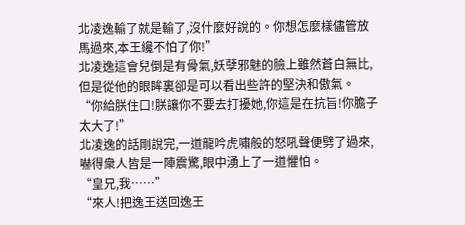北凌逸輸了就是輸了,沒什麼好說的。你想怎麼樣儘管放馬過來,本王纔不怕了你!”
北凌逸這會兒倒是有骨氣,妖孽邪魅的臉上雖然蒼白無比,但是從他的眼眸裏卻是可以看出些許的堅決和傲氣。
“你給朕住口!朕讓你不要去打擾她,你這是在抗旨!你膽子太大了!”
北凌逸的話剛說完,一道龍吟虎嘯般的怒吼聲便劈了過來,嚇得衆人皆是一陣震驚,眼中湧上了一道懼怕。
“皇兄,我……”
“來人!把逸王送回逸王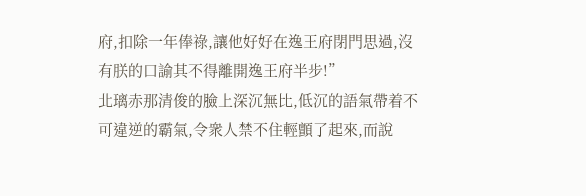府,扣除一年俸祿,讓他好好在逸王府閉門思過,沒有朕的口諭其不得離開逸王府半步!”
北璃赤那清俊的臉上深沉無比,低沉的語氣帶着不可違逆的霸氣,令衆人禁不住輕顫了起來,而說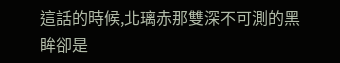這話的時候,北璃赤那雙深不可測的黑眸卻是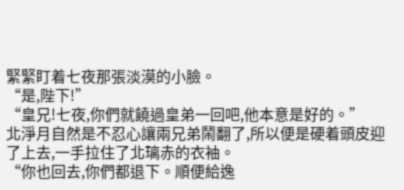緊緊盯着七夜那張淡漠的小臉。
“是,陛下!”
“皇兄!七夜,你們就饒過皇弟一回吧,他本意是好的。”
北淨月自然是不忍心讓兩兄弟鬧翻了,所以便是硬着頭皮迎了上去,一手拉住了北璃赤的衣袖。
“你也回去,你們都退下。順便給逸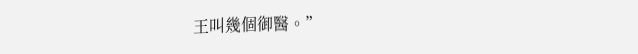王叫幾個御醫。”